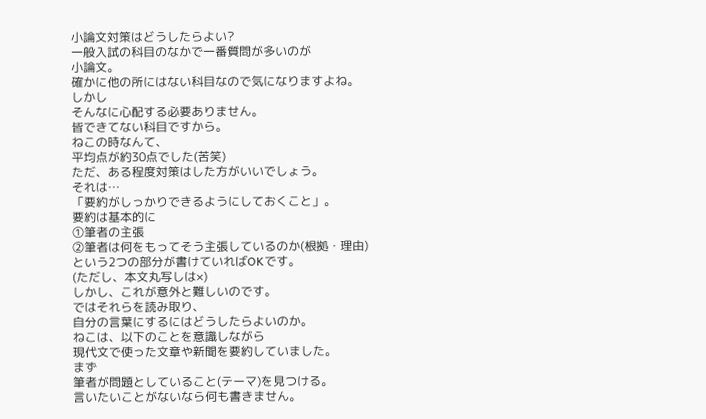小論文対策はどうしたらよい?
一般入試の科目のなかで一番質問が多いのが
小論文。
確かに他の所にはない科目なので気になりますよね。
しかし
そんなに心配する必要ありません。
皆できてない科目ですから。
ねこの時なんて、
平均点が約30点でした(苦笑)
ただ、ある程度対策はした方がいいでしょう。
それは…
「要約がしっかりできるようにしておくこと」。
要約は基本的に
①筆者の主張
②筆者は何をもってそう主張しているのか(根拠・理由)
という2つの部分が書けていればOKです。
(ただし、本文丸写しは×)
しかし、これが意外と難しいのです。
ではそれらを読み取り、
自分の言葉にするにはどうしたらよいのか。
ねこは、以下のことを意識しながら
現代文で使った文章や新聞を要約していました。
まず
筆者が問題としていること(テーマ)を見つける。
言いたいことがないなら何も書きません。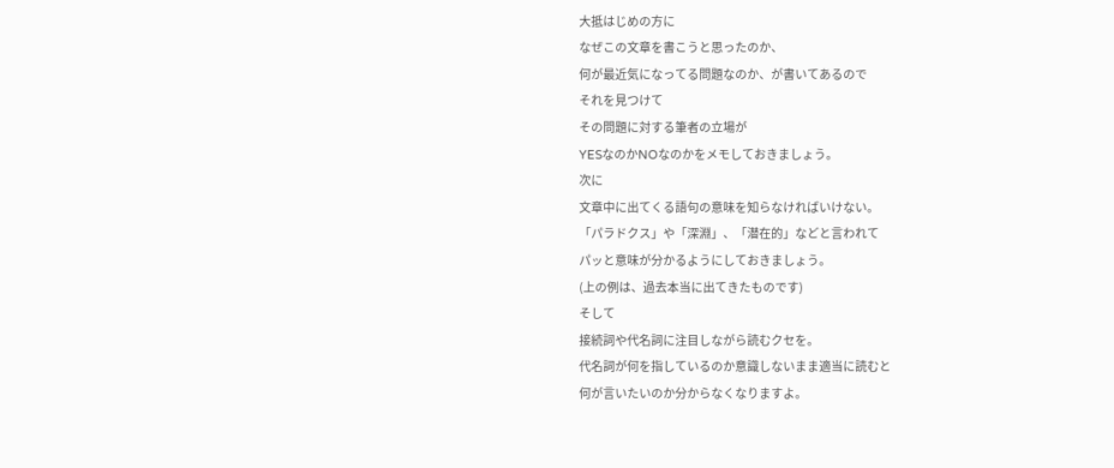大抵はじめの方に
なぜこの文章を書こうと思ったのか、
何が最近気になってる問題なのか、が書いてあるので
それを見つけて
その問題に対する筆者の立場が
YESなのかNOなのかをメモしておきましょう。
次に
文章中に出てくる語句の意味を知らなければいけない。
「パラドクス」や「深淵」、「潜在的」などと言われて
パッと意味が分かるようにしておきましょう。
(上の例は、過去本当に出てきたものです)
そして
接続詞や代名詞に注目しながら読むクセを。
代名詞が何を指しているのか意識しないまま適当に読むと
何が言いたいのか分からなくなりますよ。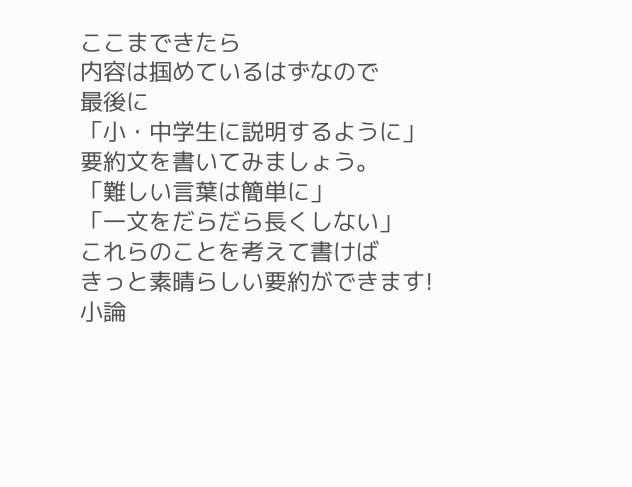ここまできたら
内容は掴めているはずなので
最後に
「小・中学生に説明するように」
要約文を書いてみましょう。
「難しい言葉は簡単に」
「一文をだらだら長くしない」
これらのことを考えて書けば
きっと素晴らしい要約ができます!
小論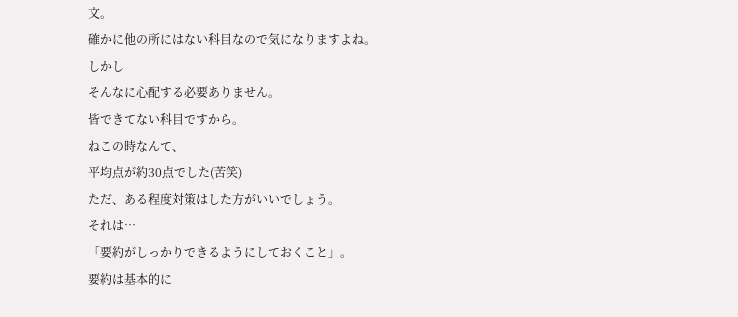文。
確かに他の所にはない科目なので気になりますよね。
しかし
そんなに心配する必要ありません。
皆できてない科目ですから。
ねこの時なんて、
平均点が約30点でした(苦笑)
ただ、ある程度対策はした方がいいでしょう。
それは…
「要約がしっかりできるようにしておくこと」。
要約は基本的に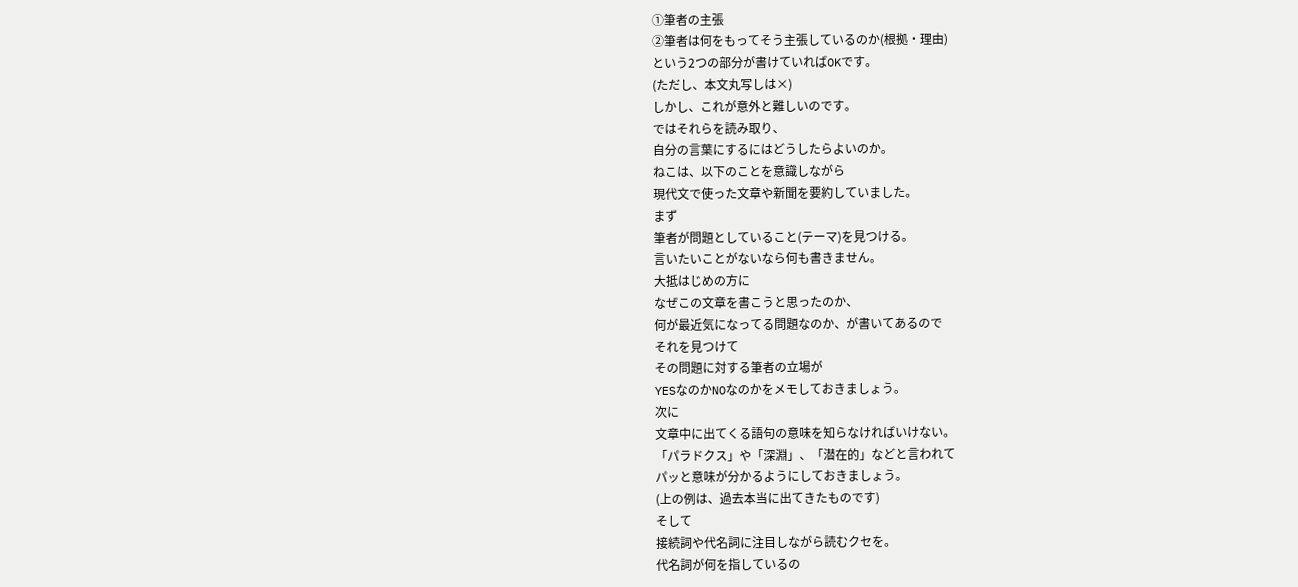①筆者の主張
②筆者は何をもってそう主張しているのか(根拠・理由)
という2つの部分が書けていればOKです。
(ただし、本文丸写しは×)
しかし、これが意外と難しいのです。
ではそれらを読み取り、
自分の言葉にするにはどうしたらよいのか。
ねこは、以下のことを意識しながら
現代文で使った文章や新聞を要約していました。
まず
筆者が問題としていること(テーマ)を見つける。
言いたいことがないなら何も書きません。
大抵はじめの方に
なぜこの文章を書こうと思ったのか、
何が最近気になってる問題なのか、が書いてあるので
それを見つけて
その問題に対する筆者の立場が
YESなのかNOなのかをメモしておきましょう。
次に
文章中に出てくる語句の意味を知らなければいけない。
「パラドクス」や「深淵」、「潜在的」などと言われて
パッと意味が分かるようにしておきましょう。
(上の例は、過去本当に出てきたものです)
そして
接続詞や代名詞に注目しながら読むクセを。
代名詞が何を指しているの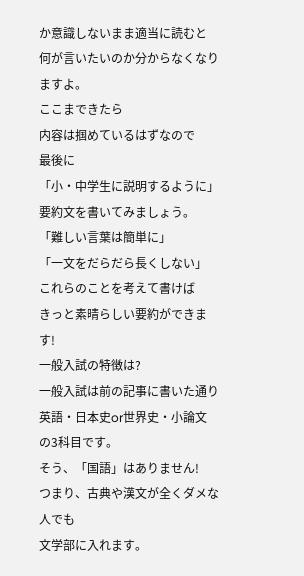か意識しないまま適当に読むと
何が言いたいのか分からなくなりますよ。
ここまできたら
内容は掴めているはずなので
最後に
「小・中学生に説明するように」
要約文を書いてみましょう。
「難しい言葉は簡単に」
「一文をだらだら長くしない」
これらのことを考えて書けば
きっと素晴らしい要約ができます!
一般入試の特徴は?
一般入試は前の記事に書いた通り
英語・日本史or世界史・小論文
の3科目です。
そう、「国語」はありません!
つまり、古典や漢文が全くダメな人でも
文学部に入れます。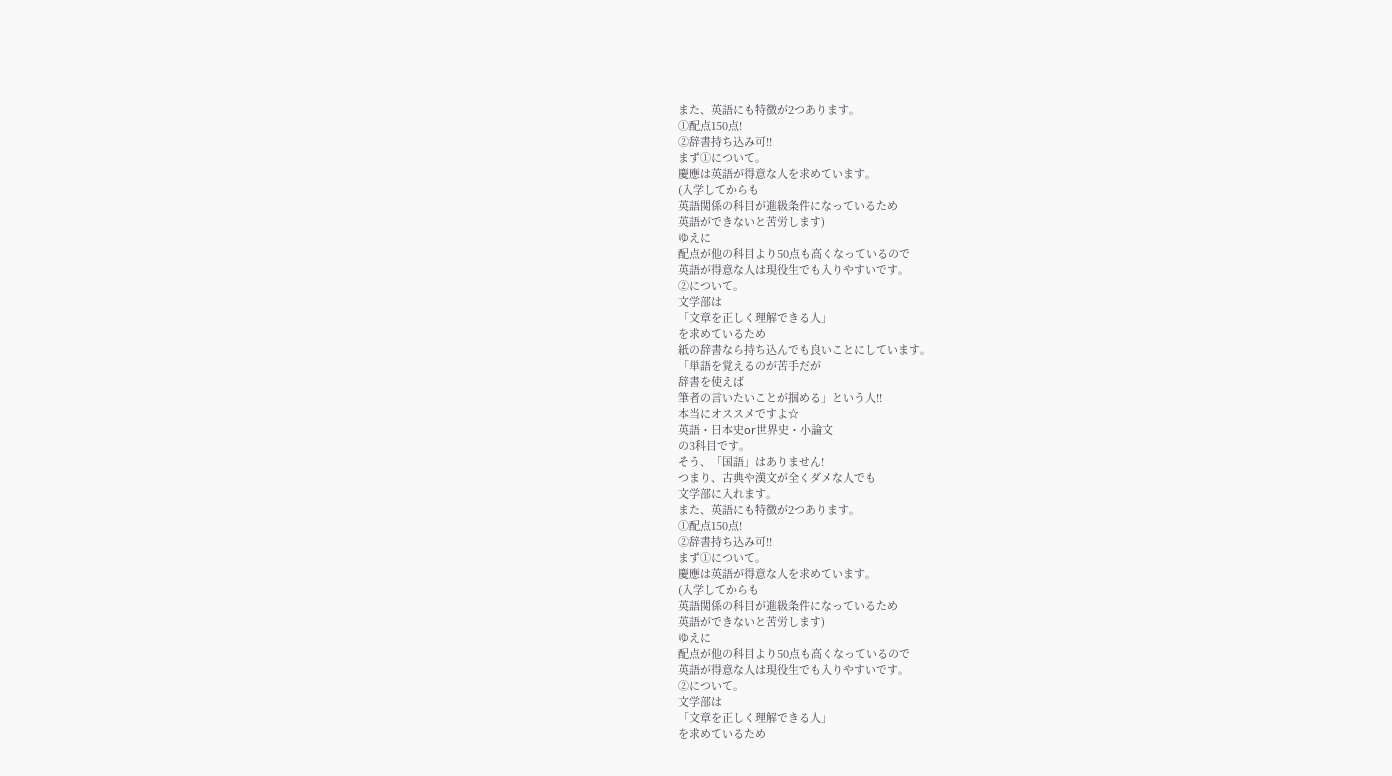また、英語にも特徴が2つあります。
①配点150点!
②辞書持ち込み可!!
まず①について。
慶應は英語が得意な人を求めています。
(入学してからも
英語関係の科目が進級条件になっているため
英語ができないと苦労します)
ゆえに
配点が他の科目より50点も高くなっているので
英語が得意な人は現役生でも入りやすいです。
②について。
文学部は
「文章を正しく理解できる人」
を求めているため
紙の辞書なら持ち込んでも良いことにしています。
「単語を覚えるのが苦手だが
辞書を使えば
筆者の言いたいことが掴める」という人!!
本当にオススメですよ☆
英語・日本史or世界史・小論文
の3科目です。
そう、「国語」はありません!
つまり、古典や漢文が全くダメな人でも
文学部に入れます。
また、英語にも特徴が2つあります。
①配点150点!
②辞書持ち込み可!!
まず①について。
慶應は英語が得意な人を求めています。
(入学してからも
英語関係の科目が進級条件になっているため
英語ができないと苦労します)
ゆえに
配点が他の科目より50点も高くなっているので
英語が得意な人は現役生でも入りやすいです。
②について。
文学部は
「文章を正しく理解できる人」
を求めているため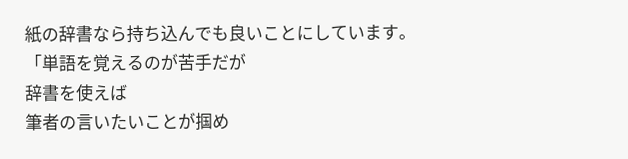紙の辞書なら持ち込んでも良いことにしています。
「単語を覚えるのが苦手だが
辞書を使えば
筆者の言いたいことが掴め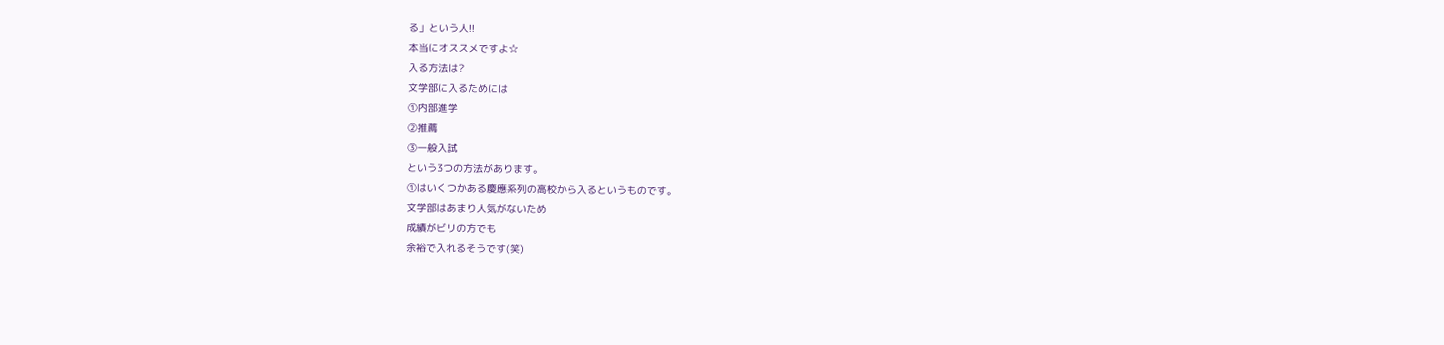る」という人!!
本当にオススメですよ☆
入る方法は?
文学部に入るためには
①内部進学
②推薦
③一般入試
という3つの方法があります。
①はいくつかある慶應系列の高校から入るというものです。
文学部はあまり人気がないため
成績がビリの方でも
余裕で入れるそうです(笑)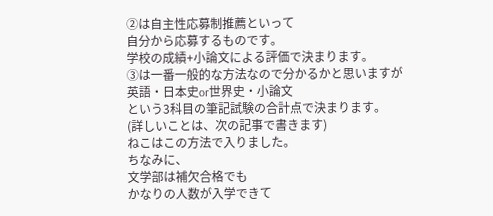②は自主性応募制推薦といって
自分から応募するものです。
学校の成績+小論文による評価で決まります。
③は一番一般的な方法なので分かるかと思いますが
英語・日本史or世界史・小論文
という3科目の筆記試験の合計点で決まります。
(詳しいことは、次の記事で書きます)
ねこはこの方法で入りました。
ちなみに、
文学部は補欠合格でも
かなりの人数が入学できて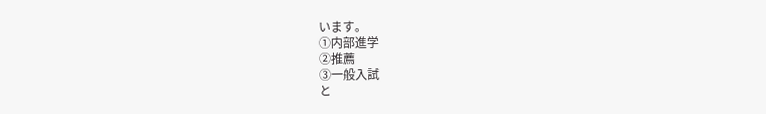います。
①内部進学
②推薦
③一般入試
と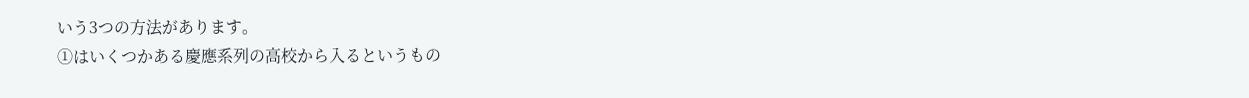いう3つの方法があります。
①はいくつかある慶應系列の高校から入るというもの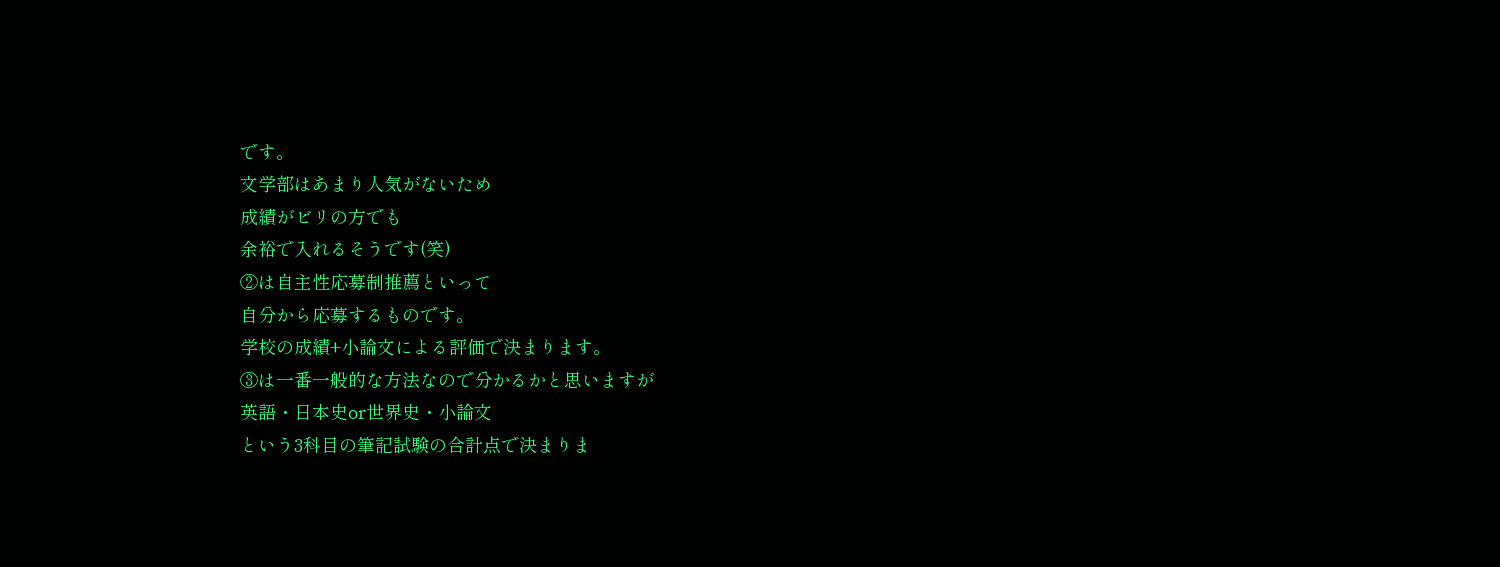です。
文学部はあまり人気がないため
成績がビリの方でも
余裕で入れるそうです(笑)
②は自主性応募制推薦といって
自分から応募するものです。
学校の成績+小論文による評価で決まります。
③は一番一般的な方法なので分かるかと思いますが
英語・日本史or世界史・小論文
という3科目の筆記試験の合計点で決まりま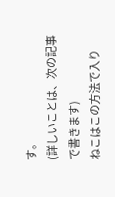す。
(詳しいことは、次の記事で書きます)
ねこはこの方法で入り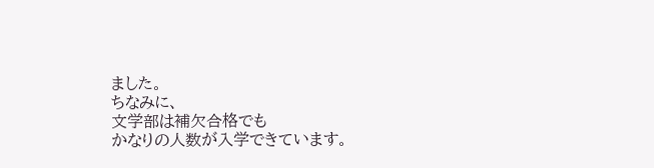ました。
ちなみに、
文学部は補欠合格でも
かなりの人数が入学できています。